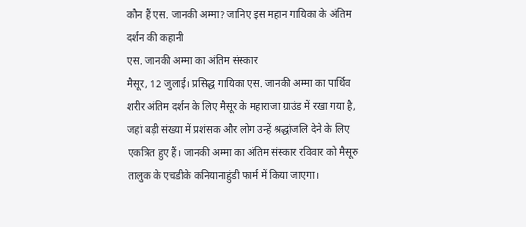कौन हैं एस. जानकी अम्मा? जानिए इस महान गायिका के अंतिम दर्शन की कहानी
एस. जानकी अम्मा का अंतिम संस्कार
मैसूर, 12 जुलाई। प्रसिद्ध गायिका एस. जानकी अम्मा का पार्थिव शरीर अंतिम दर्शन के लिए मैसूर के महाराजा ग्राउंड में रखा गया है, जहां बड़ी संख्या में प्रशंसक और लोग उन्हें श्रद्धांजलि देने के लिए एकत्रित हुए हैं। जानकी अम्मा का अंतिम संस्कार रविवार को मैसूरु तालुक के एचडीके कनियानाहुंडी फार्म में किया जाएगा।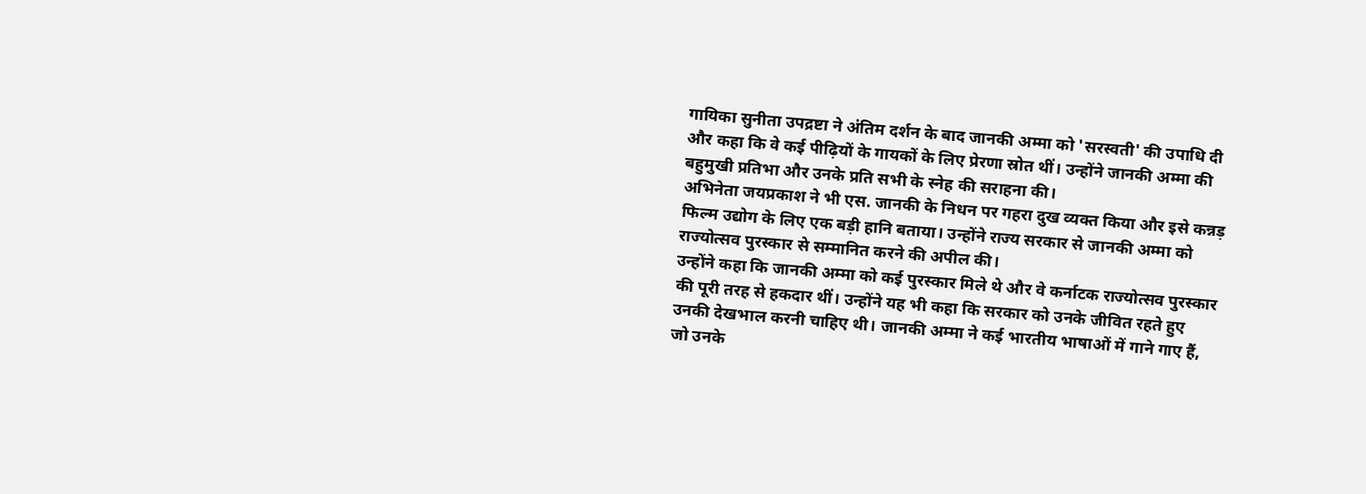गायिका सुनीता उपद्रष्टा ने अंतिम दर्शन के बाद जानकी अम्मा को 'सरस्वती' की उपाधि दी और कहा कि वे कई पीढ़ियों के गायकों के लिए प्रेरणा स्रोत थीं। उन्होंने जानकी अम्मा की बहुमुखी प्रतिभा और उनके प्रति सभी के स्नेह की सराहना की।
अभिनेता जयप्रकाश ने भी एस. जानकी के निधन पर गहरा दुख व्यक्त किया और इसे कन्नड़ फिल्म उद्योग के लिए एक बड़ी हानि बताया। उन्होंने राज्य सरकार से जानकी अम्मा को राज्योत्सव पुरस्कार से सम्मानित करने की अपील की।
उन्होंने कहा कि जानकी अम्मा को कई पुरस्कार मिले थे और वे कर्नाटक राज्योत्सव पुरस्कार की पूरी तरह से हकदार थीं। उन्होंने यह भी कहा कि सरकार को उनके जीवित रहते हुए उनकी देखभाल करनी चाहिए थी। जानकी अम्मा ने कई भारतीय भाषाओं में गाने गाए हैं, जो उनके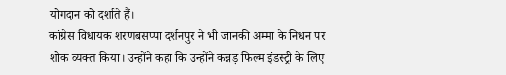योगदान को दर्शाते हैं।
कांग्रेस विधायक शरणबसप्पा दर्शनपुर ने भी जानकी अम्मा के निधन पर शोक व्यक्त किया। उन्होंने कहा कि उन्होंने कन्नड़ फिल्म इंडस्ट्री के लिए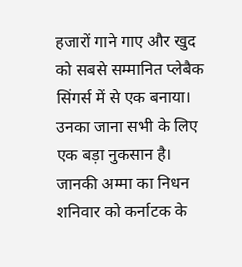हजारों गाने गाए और खुद को सबसे सम्मानित प्लेबैक सिंगर्स में से एक बनाया। उनका जाना सभी के लिए एक बड़ा नुकसान है।
जानकी अम्मा का निधन शनिवार को कर्नाटक के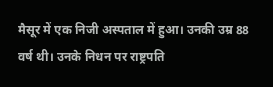मैसूर में एक निजी अस्पताल में हुआ। उनकी उम्र 88 वर्ष थी। उनके निधन पर राष्ट्रपति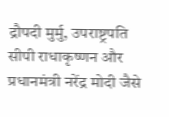द्रौपदी मुर्मु, उपराष्ट्रपति सीपी राधाकृष्णन और प्रधानमंत्री नरेंद्र मोदी जैसे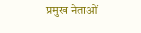प्रमुख नेताओं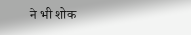ने भी शोक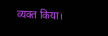व्यक्त किया।